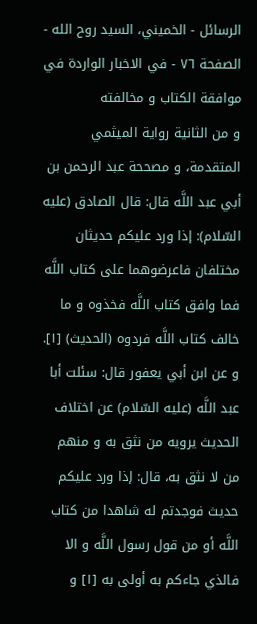الرسائل - الخميني، السيد روح الله - الصفحة ٧٦ - في الاخبار الواردة في موافقة الكتاب و مخالفته
و من الثانية رواية الميثمي المتقدمة، و مصححة عبد الرحمن بن أبي عبد اللَّه قال: قال الصادق (عليه السّلام): إذا ورد عليكم حديثان مختلفان فاعرضوهما على كتاب اللَّه فما وافق كتاب اللَّه فخذوه و ما خالف كتاب اللَّه فردوه (الحديث) [١].
و عن ابن أبي يعفور قال: سئلت أبا عبد اللَّه (عليه السّلام) عن اختلاف الحديث يرويه من نثق به و منهم من لا نثق به، قال: إذا ورد عليكم حديث فوجدتم له شاهدا من كتاب اللَّه أو من قول رسول اللَّه و الا فالذي جاءكم به أولى به [١] و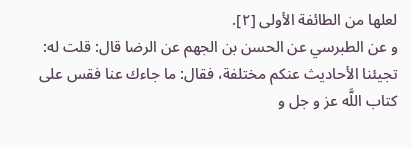لعلها من الطائفة الأولى [٢].
و عن الطبرسي عن الحسن بن الجهم عن الرضا قال: قلت له: تجيئنا الأحاديث عنكم مختلفة، فقال: ما جاءك عنا فقس على كتاب اللَّه عز و جل و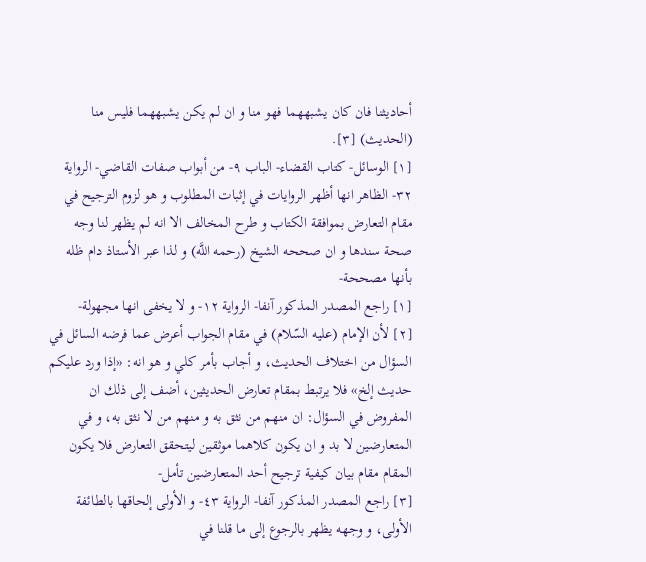أحاديثنا فان كان يشبههما فهو منا و ان لم يكن يشبههما فليس منا (الحديث) [٣].
[١] الوسائل- كتاب القضاء- الباب ٩- من أبواب صفات القاضي- الرواية ٣٢- الظاهر انها أظهر الروايات في إثبات المطلوب و هو لزوم الترجيح في مقام التعارض بموافقة الكتاب و طرح المخالف الا انه لم يظهر لنا وجه صحة سندها و ان صححه الشيخ (رحمه اللَّه) و لذا عبر الأستاذ دام ظله بأنها مصححة-
[١] راجع المصدر المذكور آنفا- الرواية ١٢- و لا يخفى انها مجهولة-
[٢] لأن الإمام (عليه السّلام) في مقام الجواب أعرض عما فرضه السائل في السؤال من اختلاف الحديث، و أجاب بأمر كلي و هو انه: «إذا ورد عليكم حديث إلخ» فلا يرتبط بمقام تعارض الحديثين، أضف إلى ذلك ان المفروض في السؤال: ان منهم من نثق به و منهم من لا نثق به، و في المتعارضين لا بد و ان يكون كلاهما موثقين ليتحقق التعارض فلا يكون المقام مقام بيان كيفية ترجيح أحد المتعارضين تأمل-
[٣] راجع المصدر المذكور آنفا- الرواية ٤٣- و الأولى إلحاقها بالطائفة الأولى، و وجهه يظهر بالرجوع إلى ما قلنا في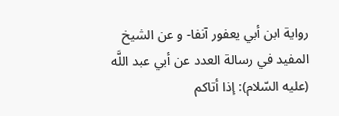رواية ابن أبي يعفور آنفا- و عن الشيخ المفيد في رسالة العدد عن أبي عبد اللَّه (عليه السّلام): إذا أتاكم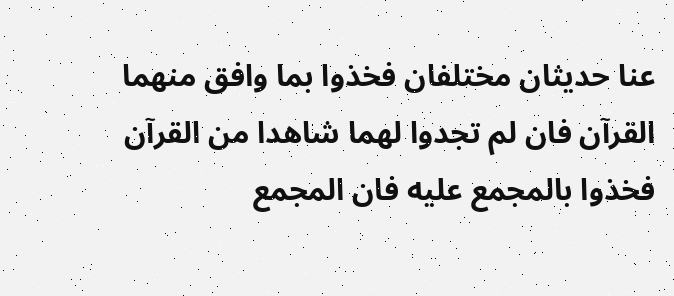عنا حديثان مختلفان فخذوا بما وافق منهما القرآن فان لم تجدوا لهما شاهدا من القرآن فخذوا بالمجمع عليه فان المجمع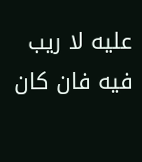عليه لا ريب فيه فان كان